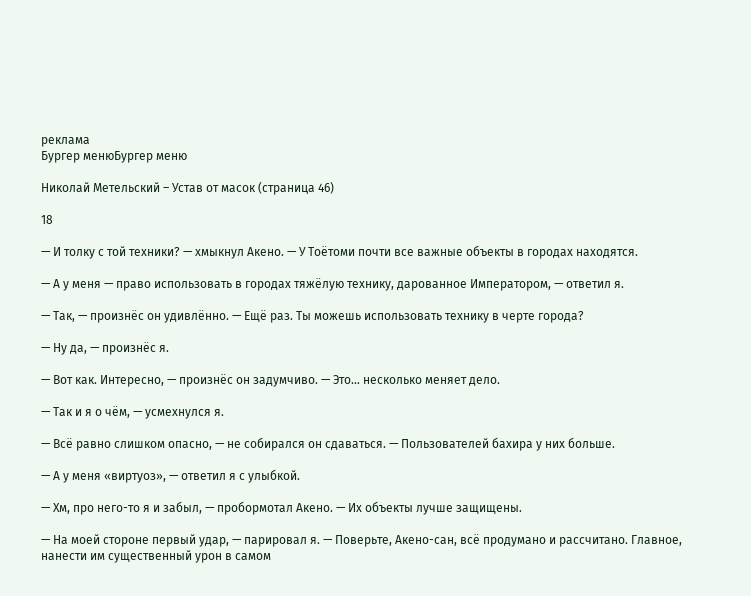реклама
Бургер менюБургер меню

Николай Метельский – Устав от масок (страница 46)

18

— И толку с той техники? — хмыкнул Акено. — У Тоётоми почти все важные объекты в городах находятся.

— А у меня — право использовать в городах тяжёлую технику, дарованное Императором, — ответил я.

— Так, — произнёс он удивлённо. — Ещё раз. Ты можешь использовать технику в черте города?

— Ну да, — произнёс я.

— Вот как. Интересно, — произнёс он задумчиво. — Это… несколько меняет дело.

— Так и я о чём, — усмехнулся я.

— Всё равно слишком опасно, — не собирался он сдаваться. — Пользователей бахира у них больше.

— А у меня «виртуоз», — ответил я с улыбкой.

— Хм, про него-то я и забыл, — пробормотал Акено. — Их объекты лучше защищены.

— На моей стороне первый удар, — парировал я. — Поверьте, Акено-сан, всё продумано и рассчитано. Главное, нанести им существенный урон в самом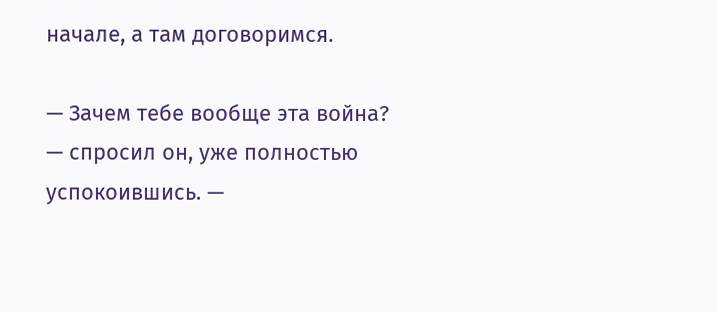начале, а там договоримся.

— Зачем тебе вообще эта война? — спросил он, уже полностью успокоившись. —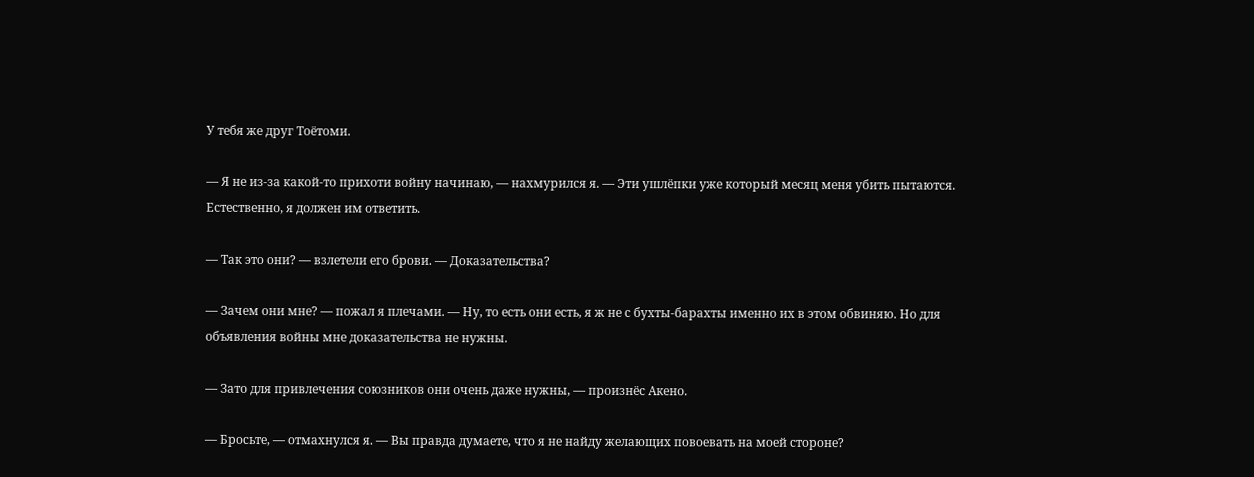У тебя же друг Тоётоми.

— Я не из-за какой-то прихоти войну начинаю, — нахмурился я. — Эти ушлёпки уже который месяц меня убить пытаются. Естественно, я должен им ответить.

— Так это они? — взлетели его брови. — Доказательства?

— Зачем они мне? — пожал я плечами. — Ну, то есть они есть, я ж не с бухты-барахты именно их в этом обвиняю. Но для объявления войны мне доказательства не нужны.

— Зато для привлечения союзников они очень даже нужны, — произнёс Акено.

— Бросьте, — отмахнулся я. — Вы правда думаете, что я не найду желающих повоевать на моей стороне?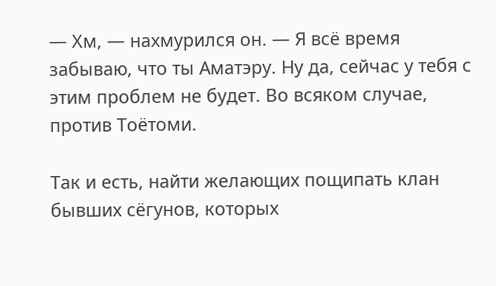— Хм, — нахмурился он. — Я всё время забываю, что ты Аматэру. Ну да, сейчас у тебя с этим проблем не будет. Во всяком случае, против Тоётоми.

Так и есть, найти желающих пощипать клан бывших сёгунов, которых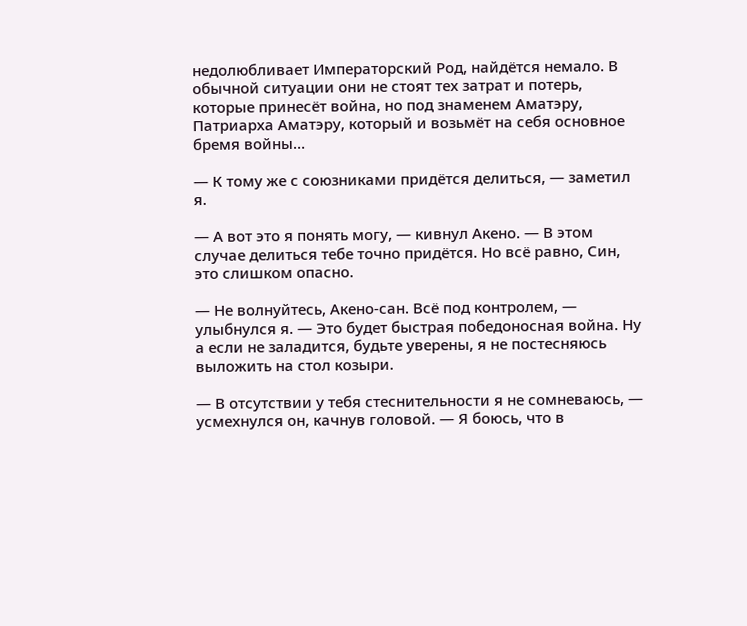недолюбливает Императорский Род, найдётся немало. В обычной ситуации они не стоят тех затрат и потерь, которые принесёт война, но под знаменем Аматэру, Патриарха Аматэру, который и возьмёт на себя основное бремя войны…

— К тому же с союзниками придётся делиться, — заметил я.

— А вот это я понять могу, — кивнул Акено. — В этом случае делиться тебе точно придётся. Но всё равно, Син, это слишком опасно.

— Не волнуйтесь, Акено-сан. Всё под контролем, — улыбнулся я. — Это будет быстрая победоносная война. Ну а если не заладится, будьте уверены, я не постесняюсь выложить на стол козыри.

— В отсутствии у тебя стеснительности я не сомневаюсь, — усмехнулся он, качнув головой. — Я боюсь, что в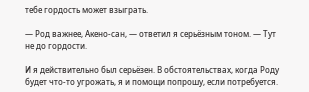тебе гордость может взыграть.

— Род важнее, Акено-сан, — ответил я серьёзным тоном. — Тут не до гордости.

И я действительно был серьёзен. В обстоятельствах, когда Роду будет что-то угрожать, я и помощи попрошу, если потребуется.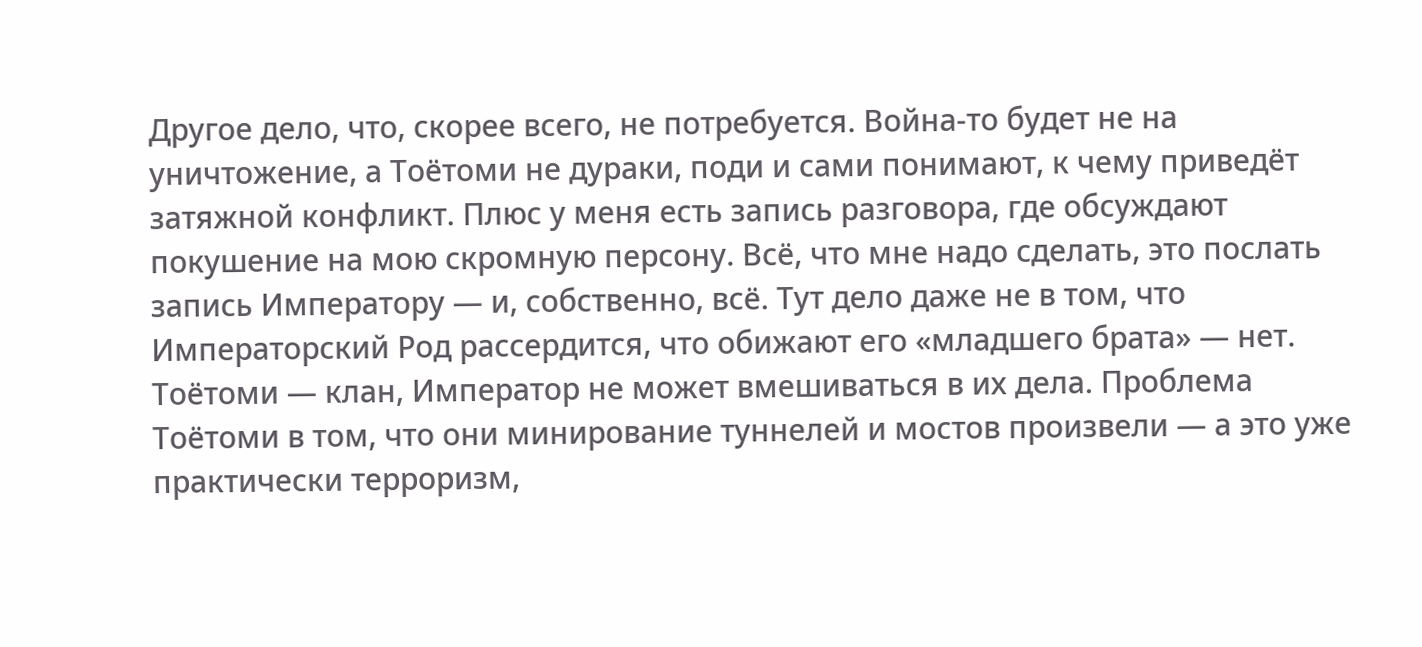Другое дело, что, скорее всего, не потребуется. Война-то будет не на уничтожение, а Тоётоми не дураки, поди и сами понимают, к чему приведёт затяжной конфликт. Плюс у меня есть запись разговора, где обсуждают покушение на мою скромную персону. Всё, что мне надо сделать, это послать запись Императору — и, собственно, всё. Тут дело даже не в том, что Императорский Род рассердится, что обижают его «младшего брата» — нет. Тоётоми — клан, Император не может вмешиваться в их дела. Проблема Тоётоми в том, что они минирование туннелей и мостов произвели — а это уже практически терроризм,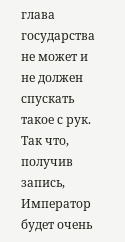глава государства не может и не должен спускать такое с рук. Так что, получив запись, Император будет очень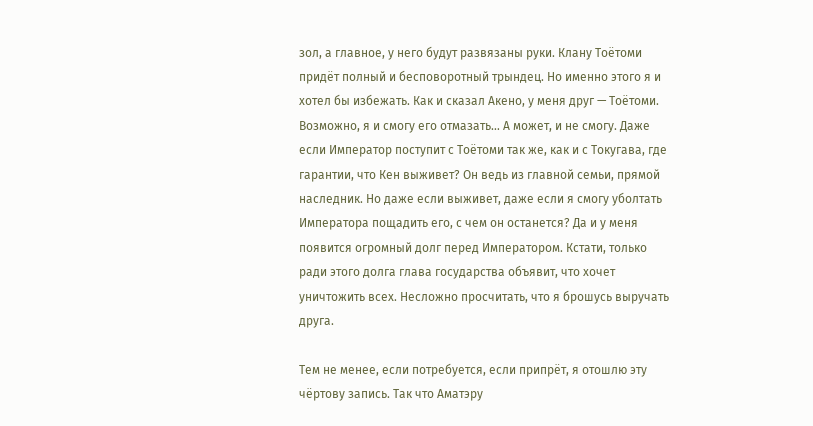зол, а главное, у него будут развязаны руки. Клану Тоётоми придёт полный и бесповоротный трындец. Но именно этого я и хотел бы избежать. Как и сказал Акено, у меня друг — Тоётоми. Возможно, я и смогу его отмазать… А может, и не смогу. Даже если Император поступит с Тоётоми так же, как и с Токугава, где гарантии, что Кен выживет? Он ведь из главной семьи, прямой наследник. Но даже если выживет, даже если я смогу уболтать Императора пощадить его, с чем он останется? Да и у меня появится огромный долг перед Императором. Кстати, только ради этого долга глава государства объявит, что хочет уничтожить всех. Несложно просчитать, что я брошусь выручать друга.

Тем не менее, если потребуется, если припрёт, я отошлю эту чёртову запись. Так что Аматэру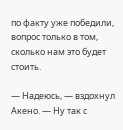по факту уже победили, вопрос только в том, сколько нам это будет стоить.

— Надеюсь, — вздохнул Акено. — Ну так с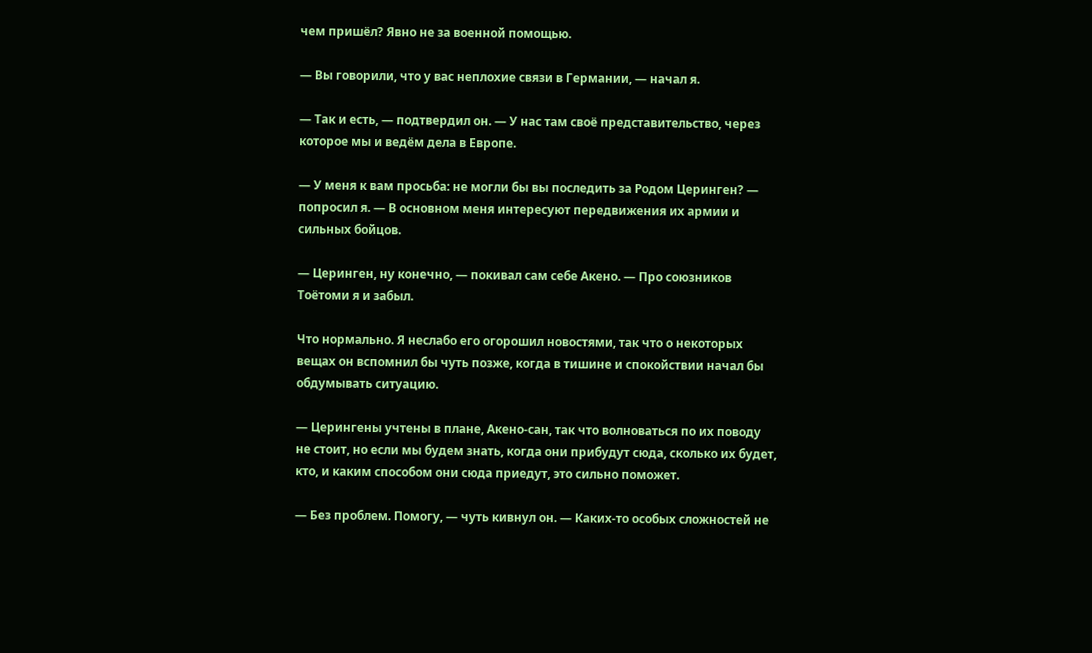чем пришёл? Явно не за военной помощью.

— Вы говорили, что у вас неплохие связи в Германии, — начал я.

— Так и есть, — подтвердил он. — У нас там своё представительство, через которое мы и ведём дела в Европе.

— У меня к вам просьба: не могли бы вы последить за Родом Церинген? — попросил я. — В основном меня интересуют передвижения их армии и сильных бойцов.

— Церинген, ну конечно, — покивал сам себе Акено. — Про союзников Тоётоми я и забыл.

Что нормально. Я неслабо его огорошил новостями, так что о некоторых вещах он вспомнил бы чуть позже, когда в тишине и спокойствии начал бы обдумывать ситуацию.

— Церингены учтены в плане, Акено-сан, так что волноваться по их поводу не стоит, но если мы будем знать, когда они прибудут сюда, сколько их будет, кто, и каким способом они сюда приедут, это сильно поможет.

— Без проблем. Помогу, — чуть кивнул он. — Каких-то особых сложностей не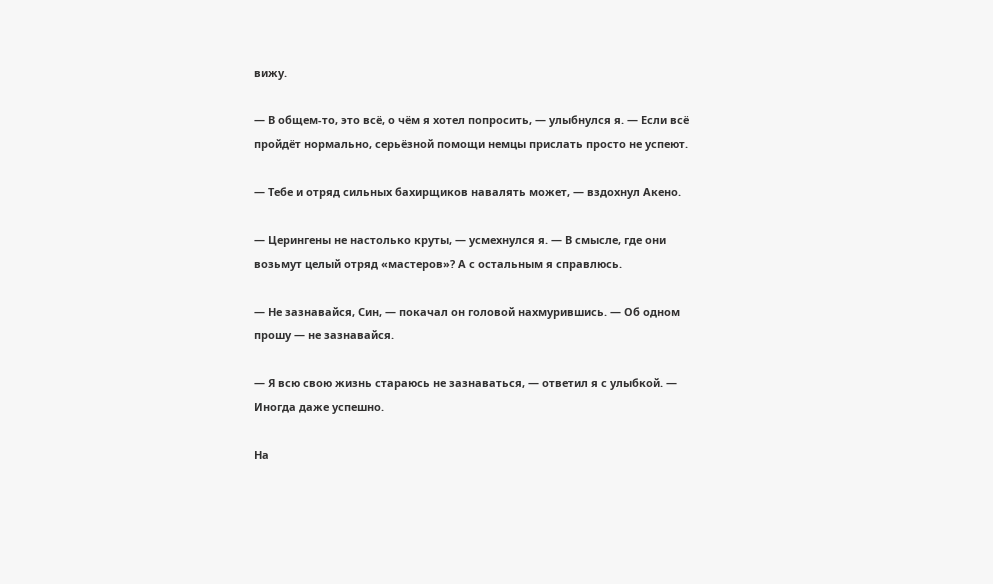вижу.

— В общем-то, это всё, о чём я хотел попросить, — улыбнулся я. — Если всё пройдёт нормально, серьёзной помощи немцы прислать просто не успеют.

— Тебе и отряд сильных бахирщиков навалять может, — вздохнул Акено.

— Церингены не настолько круты, — усмехнулся я. — В смысле, где они возьмут целый отряд «мастеров»? А с остальным я справлюсь.

— Не зазнавайся, Син, — покачал он головой нахмурившись. — Об одном прошу — не зазнавайся.

— Я всю свою жизнь стараюсь не зазнаваться, — ответил я с улыбкой. — Иногда даже успешно.

На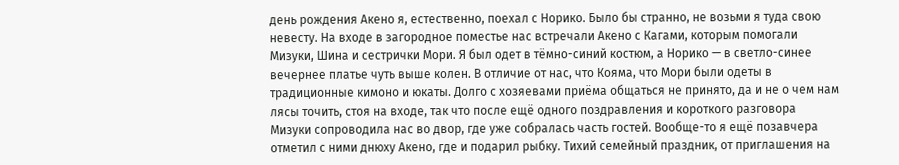день рождения Акено я, естественно, поехал с Норико. Было бы странно, не возьми я туда свою невесту. На входе в загородное поместье нас встречали Акено с Кагами, которым помогали Мизуки, Шина и сестрички Мори. Я был одет в тёмно-синий костюм, а Норико — в светло-синее вечернее платье чуть выше колен. В отличие от нас, что Кояма, что Мори были одеты в традиционные кимоно и юкаты. Долго с хозяевами приёма общаться не принято, да и не о чем нам лясы точить, стоя на входе, так что после ещё одного поздравления и короткого разговора Мизуки сопроводила нас во двор, где уже собралась часть гостей. Вообще-то я ещё позавчера отметил с ними днюху Акено, где и подарил рыбку. Тихий семейный праздник, от приглашения на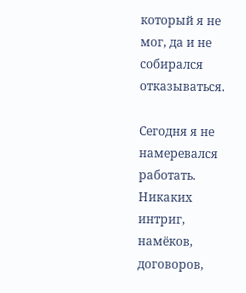который я не мог, да и не собирался отказываться.

Сегодня я не намеревался работать. Никаких интриг, намёков, договоров,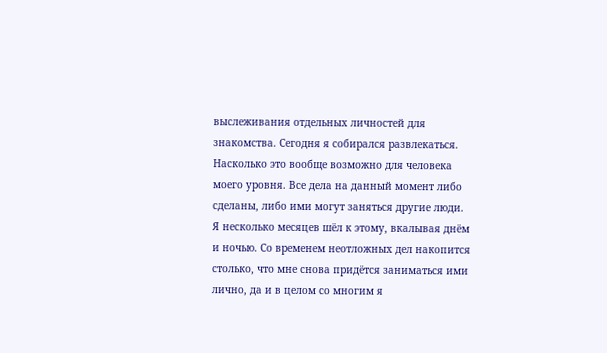выслеживания отдельных личностей для знакомства. Сегодня я собирался развлекаться. Насколько это вообще возможно для человека моего уровня. Все дела на данный момент либо сделаны, либо ими могут заняться другие люди. Я несколько месяцев шёл к этому, вкалывая днём и ночью. Со временем неотложных дел накопится столько, что мне снова придётся заниматься ими лично, да и в целом со многим я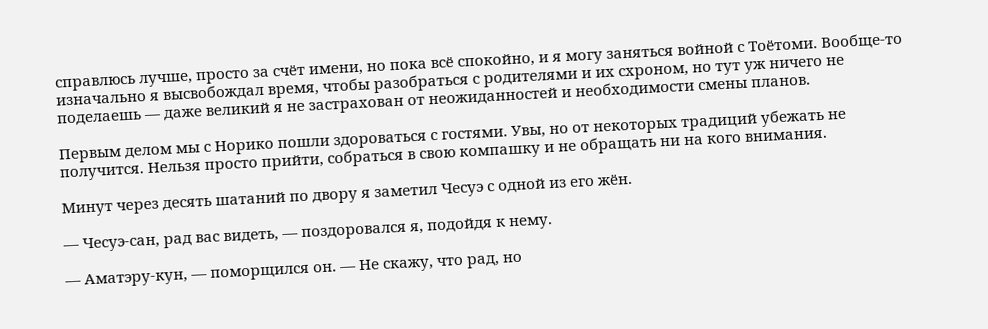справлюсь лучше, просто за счёт имени, но пока всё спокойно, и я могу заняться войной с Тоётоми. Вообще-то изначально я высвобождал время, чтобы разобраться с родителями и их схроном, но тут уж ничего не поделаешь — даже великий я не застрахован от неожиданностей и необходимости смены планов.

Первым делом мы с Норико пошли здороваться с гостями. Увы, но от некоторых традиций убежать не получится. Нельзя просто прийти, собраться в свою компашку и не обращать ни на кого внимания.

Минут через десять шатаний по двору я заметил Чесуэ с одной из его жён.

— Чесуэ-сан, рад вас видеть, — поздоровался я, подойдя к нему.

— Аматэру-кун, — поморщился он. — Не скажу, что рад, но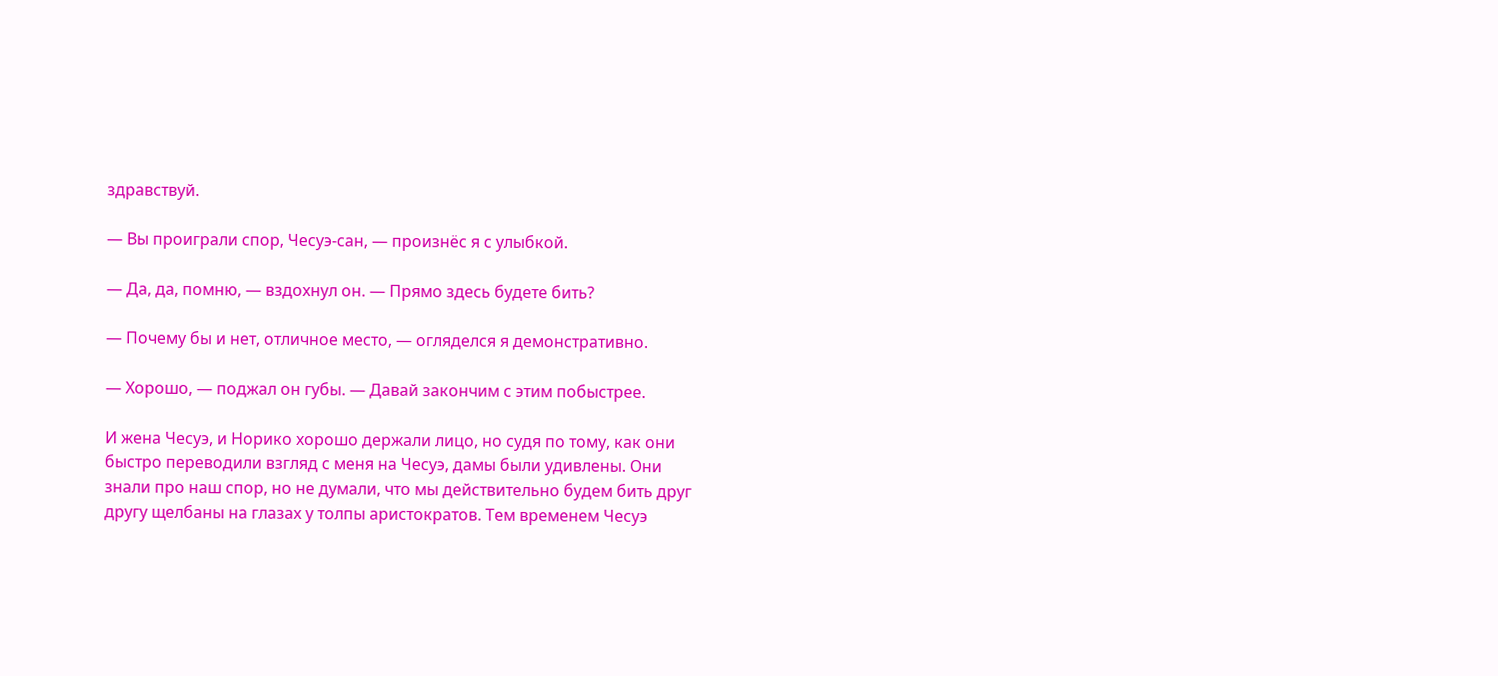здравствуй.

— Вы проиграли спор, Чесуэ-сан, — произнёс я с улыбкой.

— Да, да, помню, — вздохнул он. — Прямо здесь будете бить?

— Почему бы и нет, отличное место, — огляделся я демонстративно.

— Хорошо, — поджал он губы. — Давай закончим с этим побыстрее.

И жена Чесуэ, и Норико хорошо держали лицо, но судя по тому, как они быстро переводили взгляд с меня на Чесуэ, дамы были удивлены. Они знали про наш спор, но не думали, что мы действительно будем бить друг другу щелбаны на глазах у толпы аристократов. Тем временем Чесуэ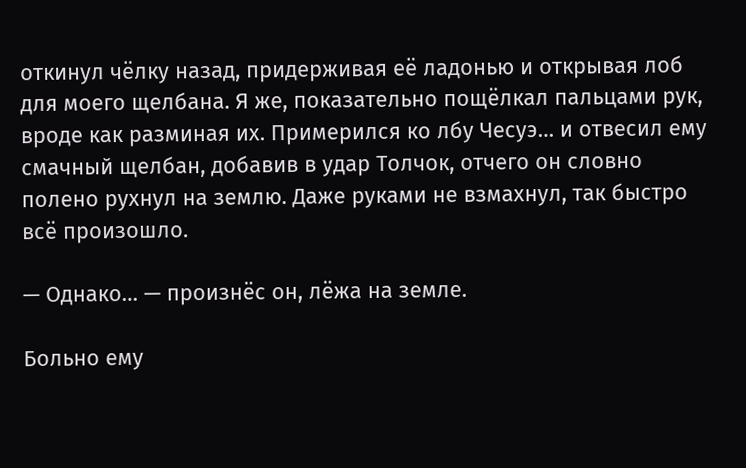откинул чёлку назад, придерживая её ладонью и открывая лоб для моего щелбана. Я же, показательно пощёлкал пальцами рук, вроде как разминая их. Примерился ко лбу Чесуэ… и отвесил ему смачный щелбан, добавив в удар Толчок, отчего он словно полено рухнул на землю. Даже руками не взмахнул, так быстро всё произошло.

— Однако… — произнёс он, лёжа на земле.

Больно ему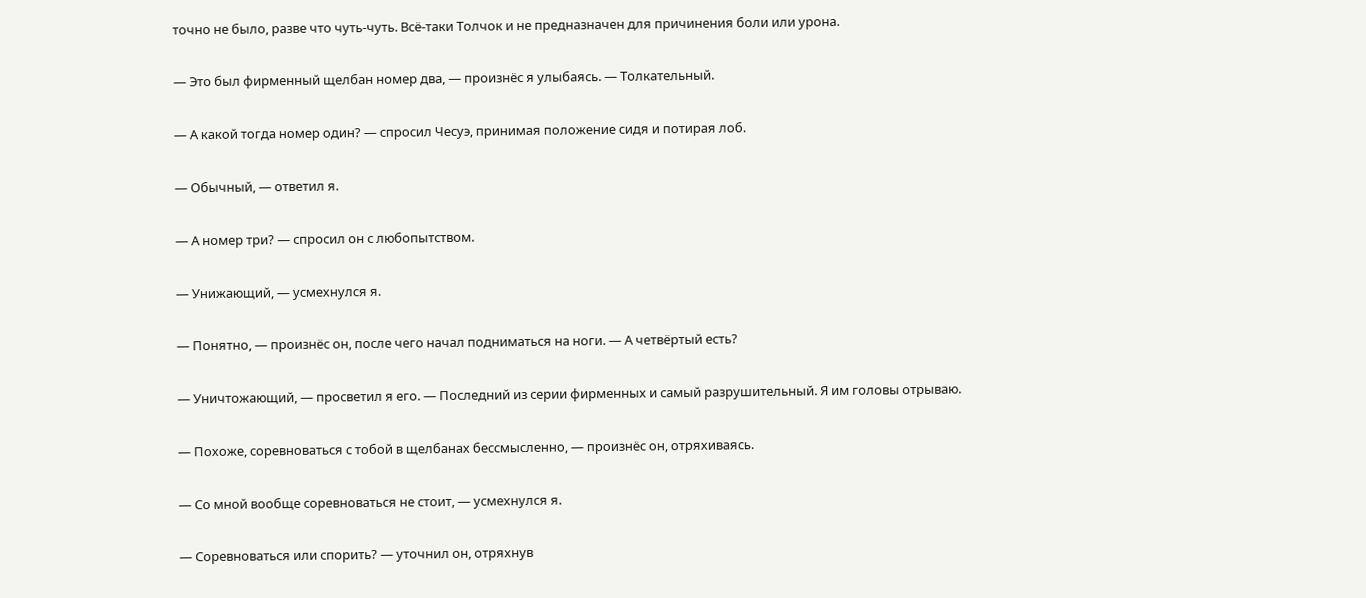точно не было, разве что чуть-чуть. Всё-таки Толчок и не предназначен для причинения боли или урона.

— Это был фирменный щелбан номер два, — произнёс я улыбаясь. — Толкательный.

— А какой тогда номер один? — спросил Чесуэ, принимая положение сидя и потирая лоб.

— Обычный, — ответил я.

— А номер три? — спросил он с любопытством.

— Унижающий, — усмехнулся я.

— Понятно, — произнёс он, после чего начал подниматься на ноги. — А четвёртый есть?

— Уничтожающий, — просветил я его. — Последний из серии фирменных и самый разрушительный. Я им головы отрываю.

— Похоже, соревноваться с тобой в щелбанах бессмысленно, — произнёс он, отряхиваясь.

— Со мной вообще соревноваться не стоит, — усмехнулся я.

— Соревноваться или спорить? — уточнил он, отряхнув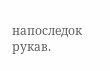напоследок рукав.